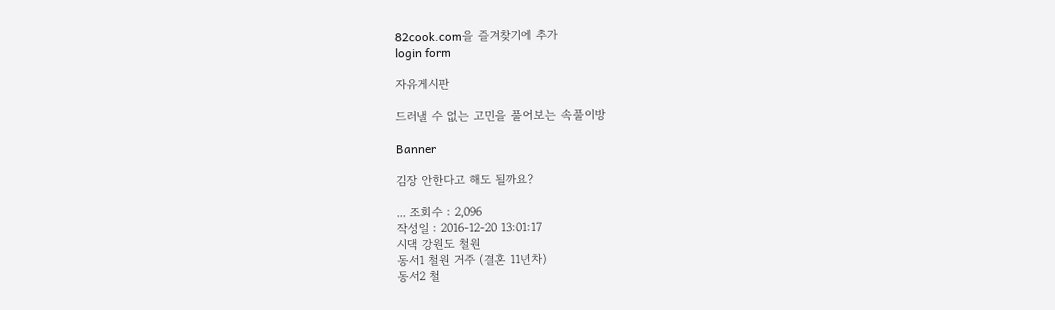82cook.com을 즐겨찾기에 추가
login form

자유게시판

드러낼 수 없는 고민을 풀어보는 속풀이방

Banner

김장 안한다고 해도 될까요?

... 조회수 : 2,096
작성일 : 2016-12-20 13:01:17
시댁 강원도 철원
동서1 철원 거주 (결혼 11년차)
동서2 철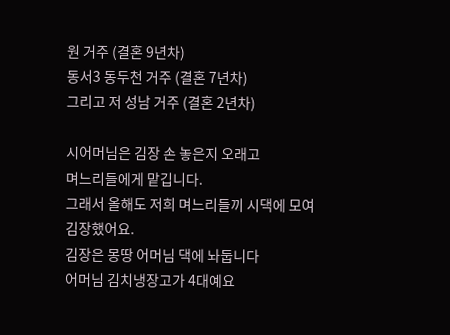원 거주 (결혼 9년차)
동서3 동두천 거주 (결혼 7년차)
그리고 저 성남 거주 (결혼 2년차)

시어머님은 김장 손 놓은지 오래고
며느리들에게 맡깁니다.
그래서 올해도 저희 며느리들끼 시댁에 모여 김장했어요.
김장은 몽땅 어머님 댁에 놔둡니다
어머님 김치냉장고가 4대예요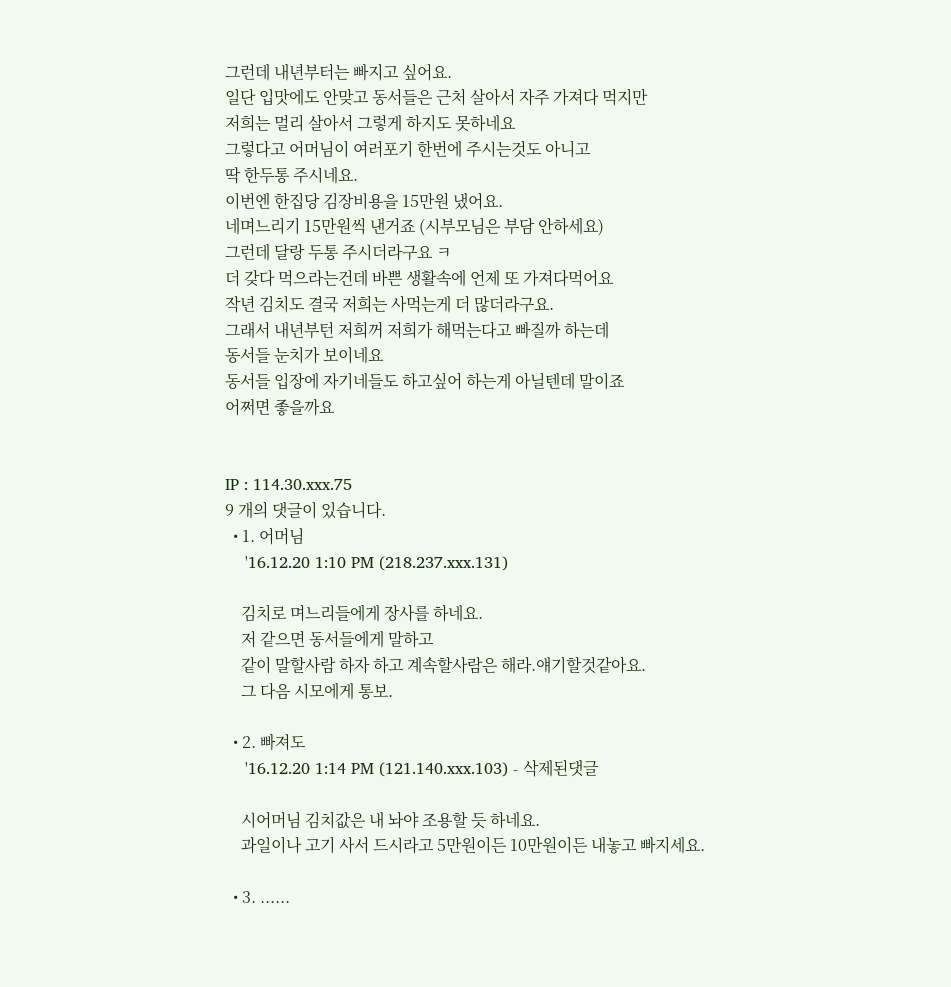그런데 내년부터는 빠지고 싶어요.
일단 입맛에도 안맞고 동서들은 근처 살아서 자주 가져다 먹지만
저희는 멀리 살아서 그렇게 하지도 못하네요
그렇다고 어머님이 여러포기 한번에 주시는것도 아니고
딱 한두통 주시네요.
이번엔 한집당 김장비용을 15만원 냈어요.
네며느리기 15만원씩 낸거죠 (시부모님은 부담 안하세요)
그런데 달랑 두통 주시더라구요 ㅋ
더 갖다 먹으라는건데 바쁜 생활속에 언제 또 가져다먹어요
작년 김치도 결국 저희는 사먹는게 더 많더라구요.
그래서 내년부턴 저희꺼 저희가 해먹는다고 빠질까 하는데
동서들 눈치가 보이네요
동서들 입장에 자기네들도 하고싶어 하는게 아닐텐데 말이죠
어쩌면 좋을까요


IP : 114.30.xxx.75
9 개의 댓글이 있습니다.
  • 1. 어머님
    '16.12.20 1:10 PM (218.237.xxx.131)

    김치로 며느리들에게 장사를 하네요.
    저 같으면 동서들에게 말하고
    같이 말할사람 하자 하고 계속할사람은 해라.얘기할것같아요.
    그 다음 시모에게 통보.

  • 2. 빠져도
    '16.12.20 1:14 PM (121.140.xxx.103) - 삭제된댓글

    시어머님 김치값은 내 놔야 조용할 듯 하네요.
    과일이나 고기 사서 드시라고 5만원이든 10만원이든 내놓고 빠지세요.

  • 3. ......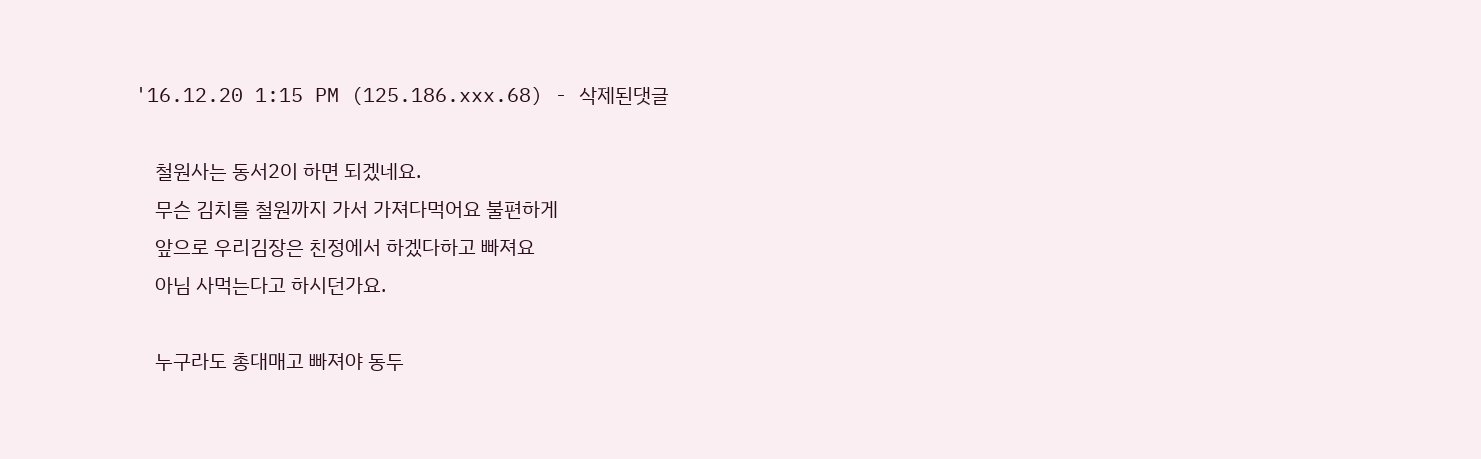'16.12.20 1:15 PM (125.186.xxx.68) - 삭제된댓글

    철원사는 동서2이 하면 되겠네요.
    무슨 김치를 철원까지 가서 가져다먹어요 불편하게
    앞으로 우리김장은 친정에서 하겠다하고 빠져요
    아님 사먹는다고 하시던가요.

    누구라도 총대매고 빠져야 동두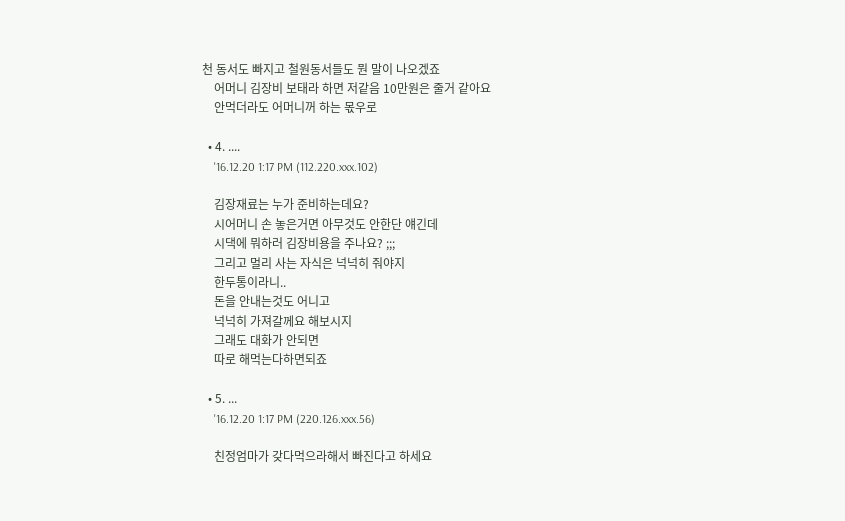천 동서도 빠지고 철원동서들도 뭔 말이 나오겠죠
    어머니 김장비 보태라 하면 저같음 10만원은 줄거 같아요
    안먹더라도 어머니꺼 하는 몫우로

  • 4. ....
    '16.12.20 1:17 PM (112.220.xxx.102)

    김장재료는 누가 준비하는데요?
    시어머니 손 놓은거면 아무것도 안한단 얘긴데
    시댁에 뭐하러 김장비용을 주나요? ;;;
    그리고 멀리 사는 자식은 넉넉히 줘야지
    한두통이라니..
    돈을 안내는것도 어니고
    넉넉히 가져갈께요 해보시지
    그래도 대화가 안되면
    따로 해먹는다하면되죠

  • 5. ...
    '16.12.20 1:17 PM (220.126.xxx.56)

    친정엄마가 갖다먹으라해서 빠진다고 하세요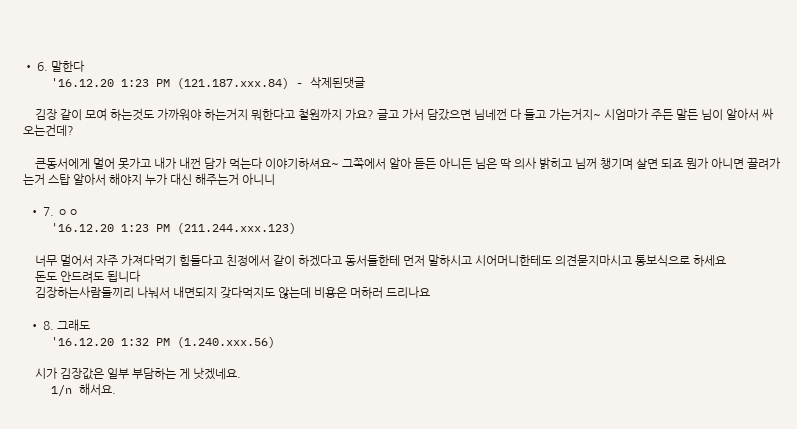• 6. 말한다
    '16.12.20 1:23 PM (121.187.xxx.84) - 삭제된댓글

    김장 같이 모여 하는것도 가까워야 하는거지 뭐한다고 철원까지 가요? 글고 가서 담갔으면 님네껀 다 들고 가는거지~ 시엄마가 주든 말든 님이 알아서 싸오는건데?

    큰동서에게 멀어 못가고 내가 내껀 담가 먹는다 이야기하셔요~ 그쪽에서 알아 듣든 아니든 님은 딱 의사 밝히고 님꺼 챙기며 살면 되죠 뭔가 아니면 끌려가는거 스탑 알아서 해야지 누가 대신 해주는거 아니니

  • 7. ㅇㅇ
    '16.12.20 1:23 PM (211.244.xxx.123)

    너무 멀어서 자주 가져다먹기 힘들다고 친정에서 같이 하겠다고 동서들한테 먼저 말하시고 시어머니한테도 의견묻지마시고 통보식으로 하세요
    돈도 안드려도 됩니다
    김장하는사람들끼리 나눠서 내면되지 갖다먹지도 않는데 비용은 머하러 드리나요

  • 8. 그래도
    '16.12.20 1:32 PM (1.240.xxx.56)

    시가 김장값은 일부 부담하는 게 낫겠네요.
    1/n 해서요.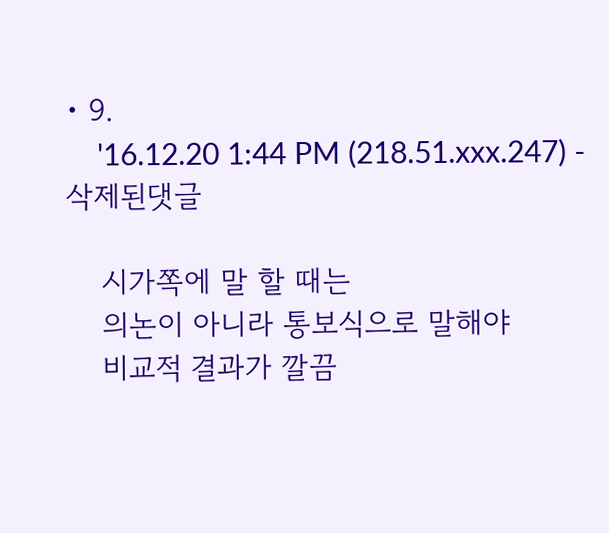• 9.
    '16.12.20 1:44 PM (218.51.xxx.247) - 삭제된댓글

    시가쪽에 말 할 때는
    의논이 아니라 통보식으로 말해야
    비교적 결과가 깔끔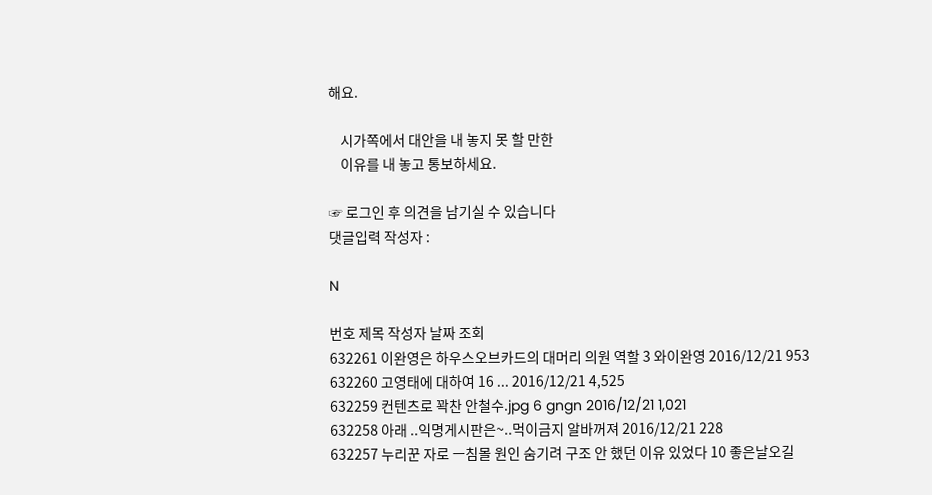해요.

    시가쪽에서 대안을 내 놓지 못 할 만한
    이유를 내 놓고 통보하세요.

☞ 로그인 후 의견을 남기실 수 있습니다
댓글입력 작성자 :

N

번호 제목 작성자 날짜 조회
632261 이완영은 하우스오브카드의 대머리 의원 역할 3 와이완영 2016/12/21 953
632260 고영태에 대하여 16 ... 2016/12/21 4,525
632259 컨텐츠로 꽉찬 안철수.jpg 6 gngn 2016/12/21 1,021
632258 아래 ..익명게시판은~..먹이금지 알바꺼져 2016/12/21 228
632257 누리꾼 자로 ㅡ침몰 원인 숨기려 구조 안 했던 이유 있었다 10 좋은날오길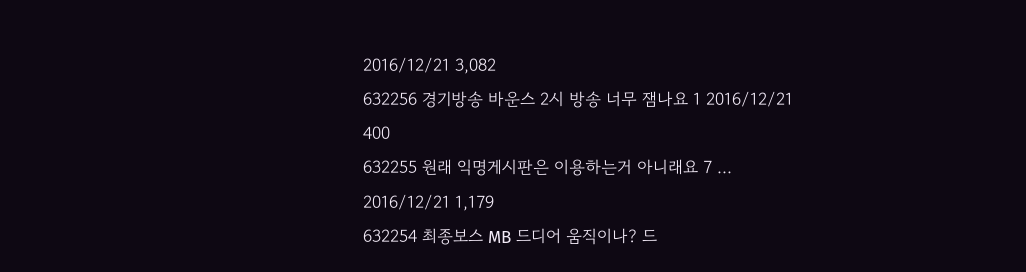2016/12/21 3,082
632256 경기방송 바운스 2시 방송 너무 잼나요 1 2016/12/21 400
632255 원래 익명게시판은 이용하는거 아니래요 7 ... 2016/12/21 1,179
632254 최종보스 MB 드디어 움직이나? 드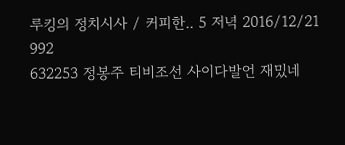루킹의 정치시사 / 커피한.. 5 저녁 2016/12/21 992
632253 정봉주 티비조선 사이다발언 재밌네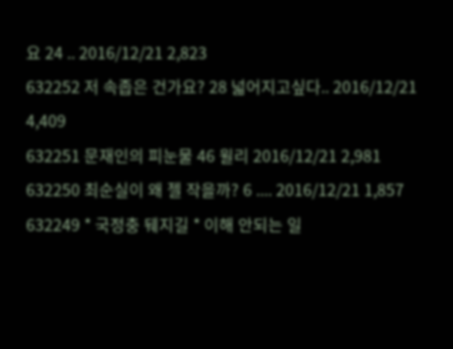요 24 .. 2016/12/21 2,823
632252 저 속좁은 건가요? 28 넓어지고싶다.. 2016/12/21 4,409
632251 문재인의 피눈물 46 윌리 2016/12/21 2,981
632250 최순실이 왜 젤 작을까? 6 .... 2016/12/21 1,857
632249 * 국정충 뒈지길 * 이해 안되는 일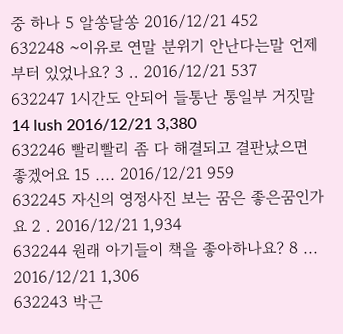중 하나 5 알쏭달쏭 2016/12/21 452
632248 ~이유로 연말 분위기 안난다는말 언제부터 있었나요? 3 .. 2016/12/21 537
632247 1시간도 안되어 들통난 통일부 거짓말 14 lush 2016/12/21 3,380
632246 빨리빨리 좀 다 해결되고 결판났으면 좋겠어요 15 .... 2016/12/21 959
632245 자신의 영정사진 보는 꿈은 좋은꿈인가요 2 . 2016/12/21 1,934
632244 원래 아기들이 책을 좋아하나요? 8 ... 2016/12/21 1,306
632243 박근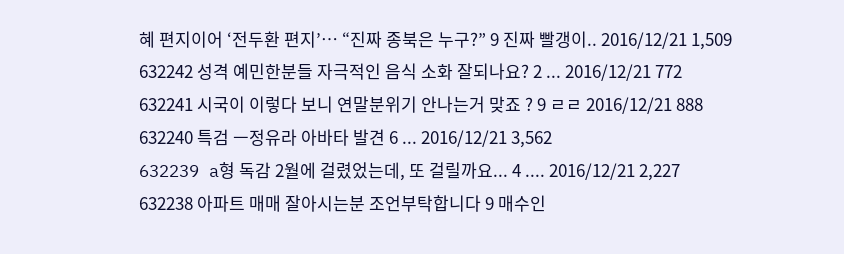혜 편지이어 ‘전두환 편지’… “진짜 종북은 누구?” 9 진짜 빨갱이.. 2016/12/21 1,509
632242 성격 예민한분들 자극적인 음식 소화 잘되나요? 2 ... 2016/12/21 772
632241 시국이 이렇다 보니 연말분위기 안나는거 맞죠 ? 9 ㄹㄹ 2016/12/21 888
632240 특검 ㅡ정유라 아바타 발견 6 ... 2016/12/21 3,562
632239 a형 독감 2월에 걸렸었는데, 또 걸릴까요... 4 .... 2016/12/21 2,227
632238 아파트 매매 잘아시는분 조언부탁합니다 9 매수인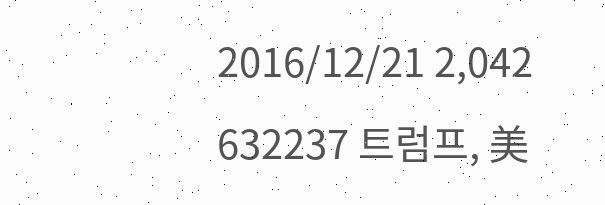2016/12/21 2,042
632237 트럼프, 美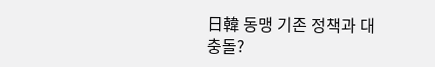日韓 동맹 기존 정책과 대충돌?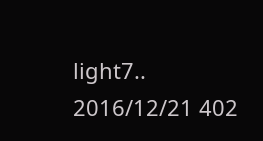light7.. 2016/12/21 402